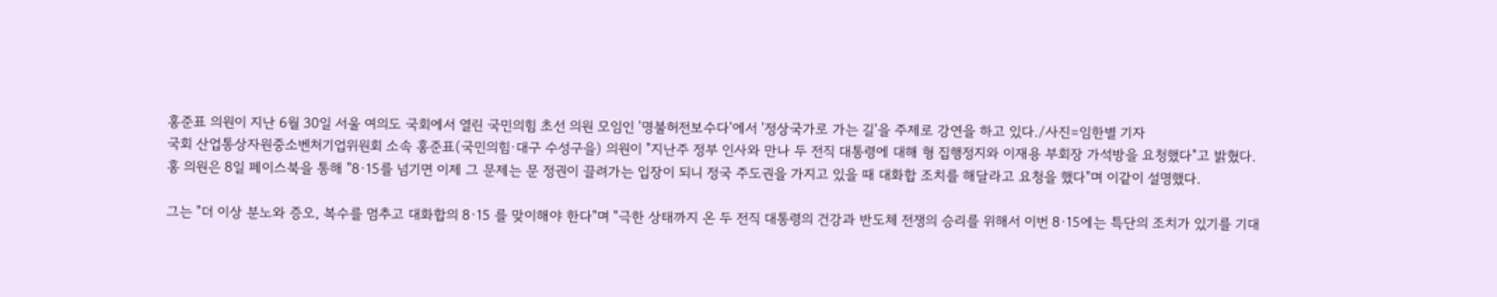홍준표 의원이 지난 6월 30일 서울 여의도 국회에서 열린 국민의힘 초선 의원 모임인 '명불허전보수다'에서 '정상국가로 가는 길'을 주제로 강연을 하고 있다./사진=임한별 기자
국회 산업통상자원중소벤처기업위원회 소속 홍준표(국민의힘·대구 수성구을) 의원이 "지난주 정부 인사와 만나 두 전직 대통령에 대해 형 집행정지와 이재용 부회장 가석방을 요청했다"고 밝혔다.
홍 의원은 8일 페이스북을 통해 "8·15를 넘기면 이제 그 문제는 문 정권이 끌려가는 입장이 되니 정국 주도권을 가지고 있을 때 대화합 조치를 해달라고 요청을 했다"며 이같이 설명했다.

그는 "더 이상 분노와 증오, 복수를 멈추고 대화합의 8·15 를 맞이해야 한다"며 "극한 상태까지 온 두 전직 대통령의 건강과 반도체 전쟁의 승리를 위해서 이번 8·15에는 특단의 조치가 있기를 기대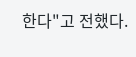한다"고 전했다.